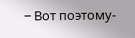‒ Вот поэтому-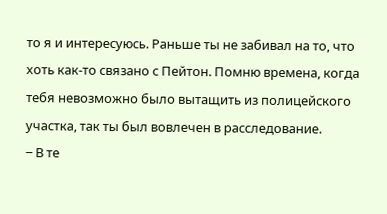то я и интересуюсь. Раньше ты не забивал на то, что хоть как-то связано с Пейтон. Помню времена, когда тебя невозможно было вытащить из полицейского участка, так ты был вовлечен в расследование.
‒ В те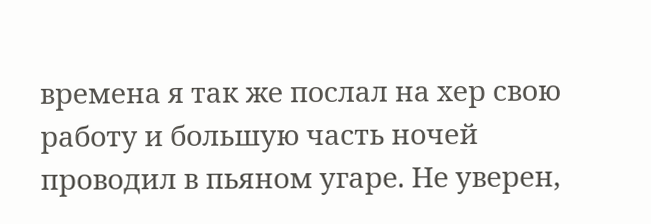времена я так же послал на хер свою работу и большую часть ночей проводил в пьяном угаре. Не уверен,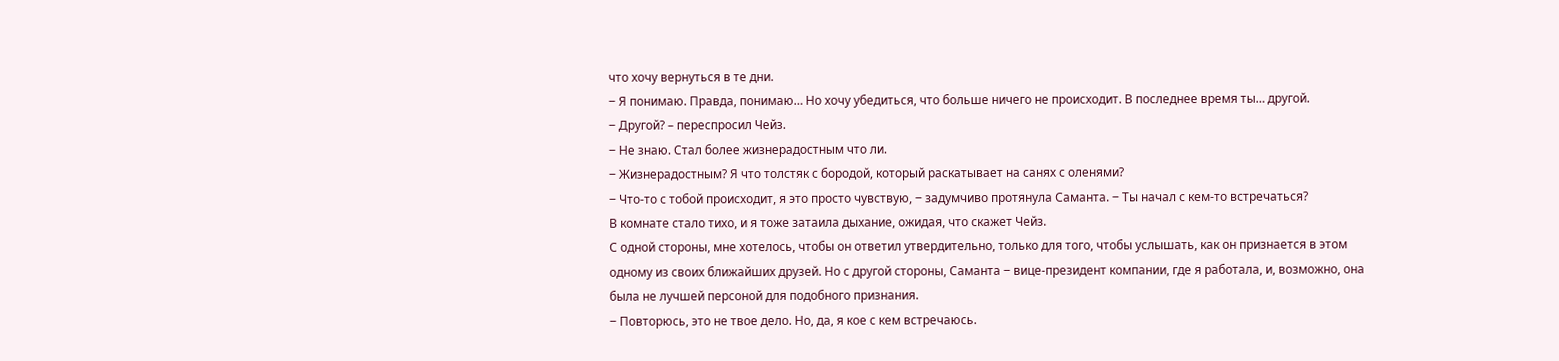что хочу вернуться в те дни.
‒ Я понимаю. Правда, понимаю… Но хочу убедиться, что больше ничего не происходит. В последнее время ты… другой.
‒ Другой? – переспросил Чейз.
‒ Не знаю. Стал более жизнерадостным что ли.
‒ Жизнерадостным? Я что толстяк с бородой, который раскатывает на санях с оленями?
‒ Что-то с тобой происходит, я это просто чувствую, ‒ задумчиво протянула Саманта. ‒ Ты начал с кем-то встречаться?
В комнате стало тихо, и я тоже затаила дыхание, ожидая, что скажет Чейз.
С одной стороны, мне хотелось, чтобы он ответил утвердительно, только для того, чтобы услышать, как он признается в этом одному из своих ближайших друзей. Но с другой стороны, Саманта ‒ вице-президент компании, где я работала, и, возможно, она была не лучшей персоной для подобного признания.
‒ Повторюсь, это не твое дело. Но, да, я кое с кем встречаюсь.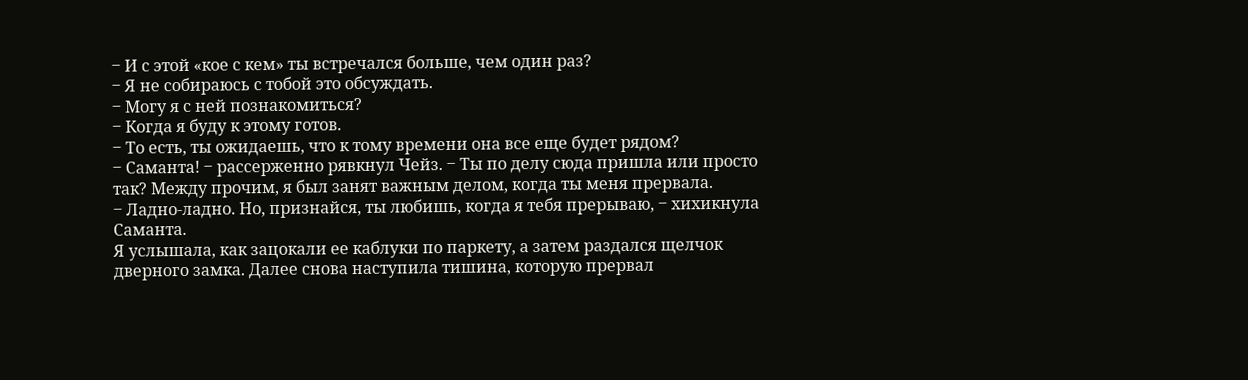‒ И с этой «кое с кем» ты встречался больше, чем один раз?
‒ Я не собираюсь с тобой это обсуждать.
‒ Могу я с ней познакомиться?
‒ Когда я буду к этому готов.
‒ То есть, ты ожидаешь, что к тому времени она все еще будет рядом?
‒ Саманта! ‒ рассерженно рявкнул Чейз. ‒ Ты по делу сюда пришла или просто так? Между прочим, я был занят важным делом, когда ты меня прервала.
‒ Ладно-ладно. Но, признайся, ты любишь, когда я тебя прерываю, ‒ хихикнула Саманта.
Я услышала, как зацокали ее каблуки по паркету, а затем раздался щелчок дверного замка. Далее снова наступила тишина, которую прервал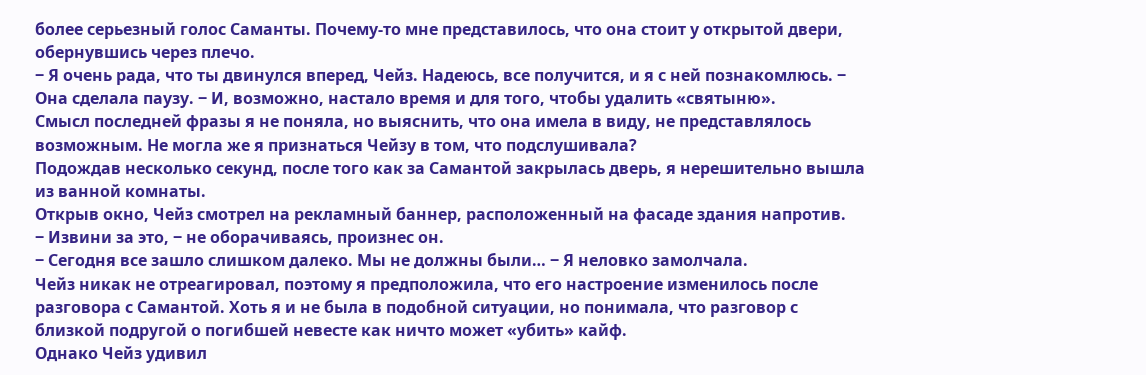более серьезный голос Саманты. Почему-то мне представилось, что она стоит у открытой двери, обернувшись через плечо.
‒ Я очень рада, что ты двинулся вперед, Чейз. Надеюсь, все получится, и я с ней познакомлюсь. ‒ Она сделала паузу. ‒ И, возможно, настало время и для того, чтобы удалить «святыню».
Смысл последней фразы я не поняла, но выяснить, что она имела в виду, не представлялось возможным. Не могла же я признаться Чейзу в том, что подслушивала?
Подождав несколько секунд, после того как за Самантой закрылась дверь, я нерешительно вышла из ванной комнаты.
Открыв окно, Чейз смотрел на рекламный баннер, расположенный на фасаде здания напротив.
‒ Извини за это, ‒ не оборачиваясь, произнес он.
‒ Сегодня все зашло слишком далеко. Мы не должны были… ‒ Я неловко замолчала.
Чейз никак не отреагировал, поэтому я предположила, что его настроение изменилось после разговора с Самантой. Хоть я и не была в подобной ситуации, но понимала, что разговор с близкой подругой о погибшей невесте как ничто может «убить» кайф.
Однако Чейз удивил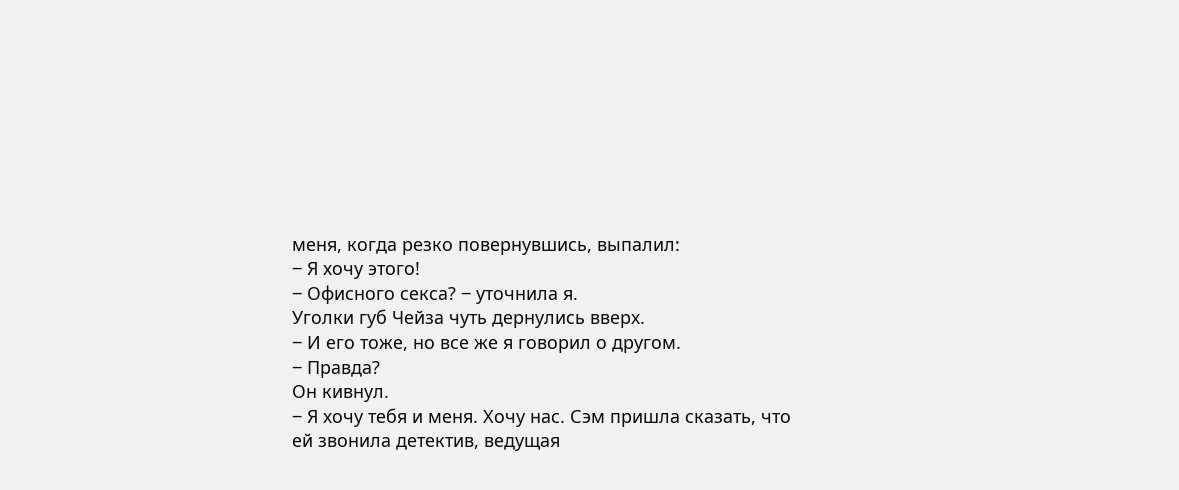меня, когда резко повернувшись, выпалил:
‒ Я хочу этого!
‒ Офисного секса? ‒ уточнила я.
Уголки губ Чейза чуть дернулись вверх.
‒ И его тоже, но все же я говорил о другом.
‒ Правда?
Он кивнул.
‒ Я хочу тебя и меня. Хочу нас. Сэм пришла сказать, что ей звонила детектив, ведущая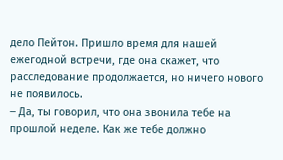дело Пейтон. Пришло время для нашей ежегодной встречи, где она скажет, что расследование продолжается, но ничего нового не появилось.
‒ Да, ты говорил, что она звонила тебе на прошлой неделе. Как же тебе должно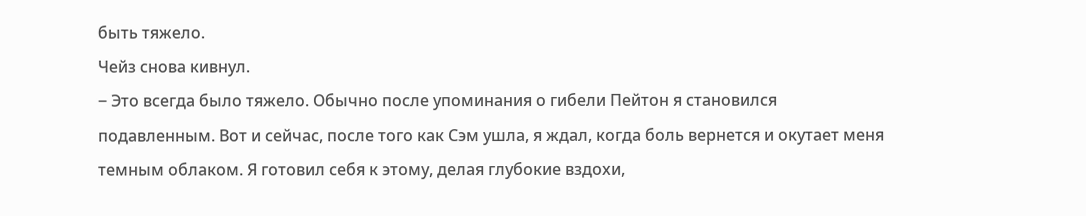быть тяжело.
Чейз снова кивнул.
‒ Это всегда было тяжело. Обычно после упоминания о гибели Пейтон я становился подавленным. Вот и сейчас, после того как Сэм ушла, я ждал, когда боль вернется и окутает меня темным облаком. Я готовил себя к этому, делая глубокие вздохи,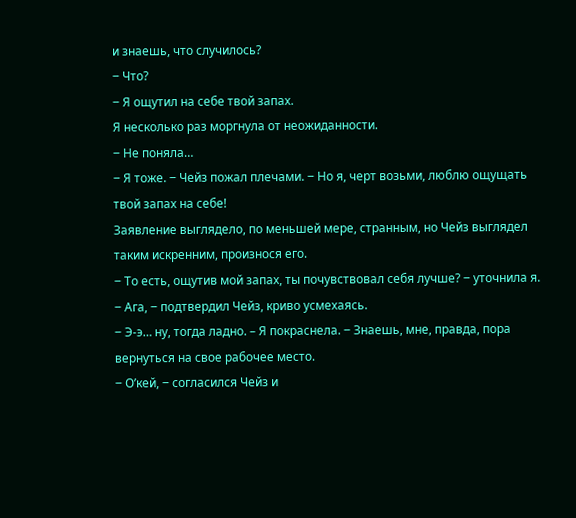и знаешь, что случилось?
‒ Что?
‒ Я ощутил на себе твой запах.
Я несколько раз моргнула от неожиданности.
‒ Не поняла…
‒ Я тоже. ‒ Чейз пожал плечами. ‒ Но я, черт возьми, люблю ощущать твой запах на себе!
Заявление выглядело, по меньшей мере, странным, но Чейз выглядел таким искренним, произнося его.
‒ То есть, ощутив мой запах, ты почувствовал себя лучше? ‒ уточнила я.
‒ Ага, ‒ подтвердил Чейз, криво усмехаясь.
‒ Э-э… ну, тогда ладно. – Я покраснела. ‒ Знаешь, мне, правда, пора вернуться на свое рабочее место.
‒ О’кей, ‒ согласился Чейз и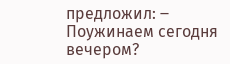предложил: ‒ Поужинаем сегодня вечером?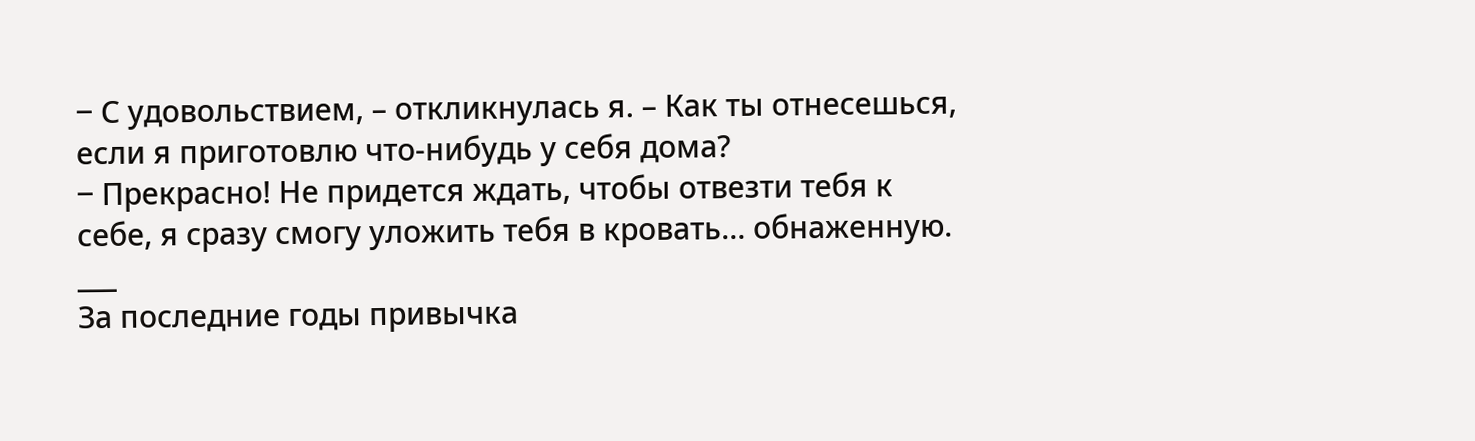‒ С удовольствием, – откликнулась я. – Как ты отнесешься, если я приготовлю что-нибудь у себя дома?
‒ Прекрасно! Не придется ждать, чтобы отвезти тебя к себе, я сразу смогу уложить тебя в кровать… обнаженную.
___
За последние годы привычка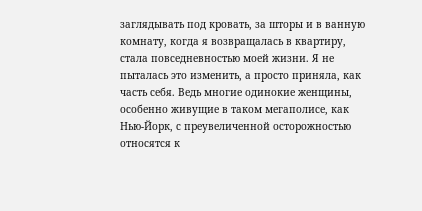заглядывать под кровать, за шторы и в ванную комнату, когда я возвращалась в квартиру, стала повседневностью моей жизни. Я не пыталась это изменить, а просто приняла, как часть себя. Ведь многие одинокие женщины, особенно живущие в таком мегаполисе, как Нью-Йорк, с преувеличенной осторожностью относятся к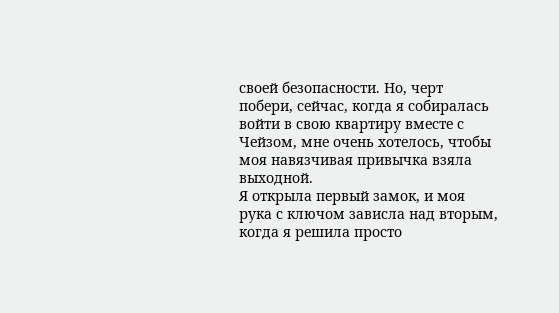своей безопасности. Но, черт побери, сейчас, когда я собиралась войти в свою квартиру вместе с Чейзом, мне очень хотелось, чтобы моя навязчивая привычка взяла выходной.
Я открыла первый замок, и моя рука с ключом зависла над вторым, когда я решила просто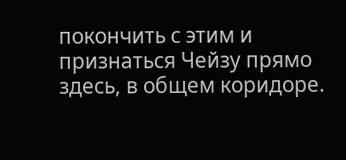покончить с этим и признаться Чейзу прямо здесь, в общем коридоре.